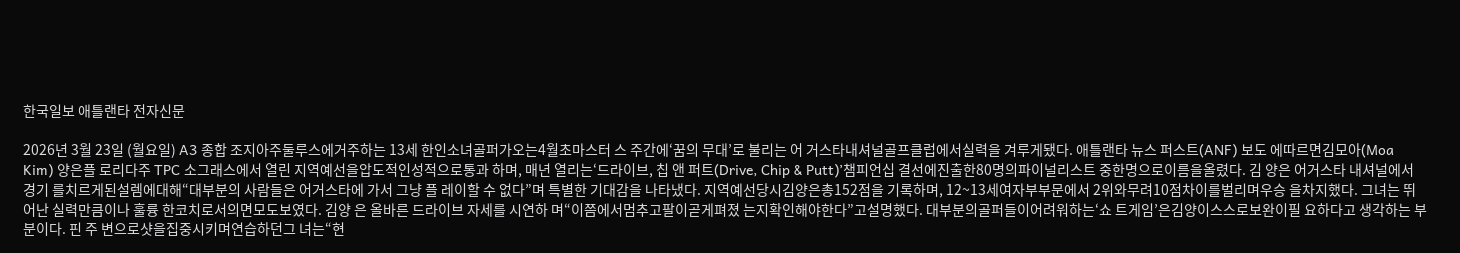한국일보 애틀랜타 전자신문

2026년 3월 23일 (월요일) A3 종합 조지아주둘루스에거주하는 13세 한인소녀골퍼가오는4월초마스터 스 주간에‘꿈의 무대’로 불리는 어 거스타내셔널골프클럽에서실력을 겨루게됐다. 애틀랜타 뉴스 퍼스트(ANF) 보도 에따르면김모아(Moa Kim) 양은플 로리다주 TPC 소그래스에서 열린 지역예선을압도적인성적으로통과 하며, 매년 열리는‘드라이브, 칩 앤 퍼트(Drive, Chip & Putt)’챔피언십 결선에진출한80명의파이널리스트 중한명으로이름을올렸다. 김 양은 어거스타 내셔널에서 경기 를치르게된설렘에대해“대부분의 사람들은 어거스타에 가서 그냥 플 레이할 수 없다”며 특별한 기대감을 나타냈다. 지역예선당시김양은총152점을 기록하며, 12~13세여자부부문에서 2위와무려10점차이를벌리며우승 을차지했다. 그녀는 뛰어난 실력만큼이나 훌륭 한코치로서의면모도보였다. 김양 은 올바른 드라이브 자세를 시연하 며“이쯤에서멈추고팔이곧게펴졌 는지확인해야한다”고설명했다. 대부분의골퍼들이어려워하는‘쇼 트게임’은김양이스스로보완이필 요하다고 생각하는 부분이다. 핀 주 변으로샷을집중시키며연습하던그 녀는“현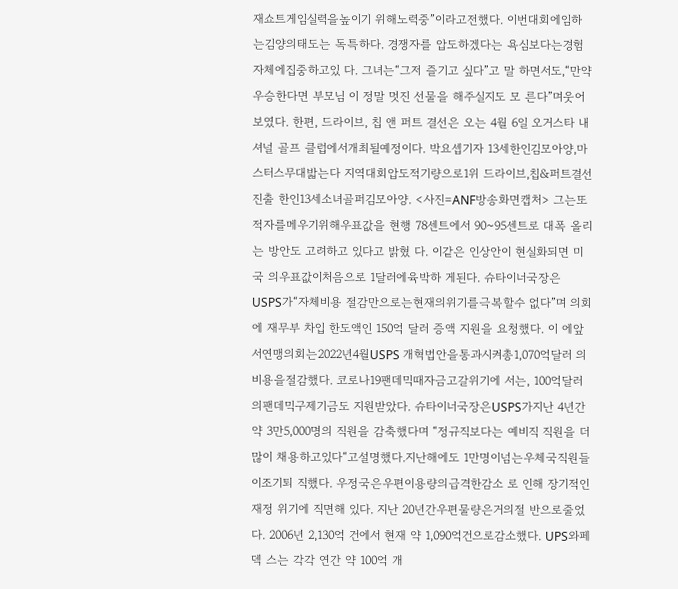재쇼트게임실력을높이기 위해노력중”이라고전했다. 이번대회에임하는김양의태도는 독특하다. 경쟁자를 압도하겠다는 욕심보다는경험자체에집중하고있 다. 그녀는“그저 즐기고 싶다”고 말 하면서도,“만약 우승한다면 부모님 이 정말 멋진 선물을 해주실지도 모 른다”며웃어보였다. 한편, 드라이브, 칩 앤 퍼트 결선은 오는 4월 6일 오거스타 내셔널 골프 클럽에서개최될예정이다. 박요셉기자 13세한인김모아양,마스터스무대밟는다 지역대회압도적기량으로1위 드라이브,칩&퍼트결선진출 한인13세소녀골퍼김모아양. <사진=ANF방송화면캡처> 그는또적자를메우기위해우표값을 현행 78센트에서 90~95센트로 대폭 올리는 방안도 고려하고 있다고 밝혔 다. 이같은 인상안이 현실화되면 미국 의우표값이처음으로 1달러에육박하 게된다. 슈타이너국장은 USPS가“자체비용 절감만으로는현재의위기를극복할수 없다”며 의회에 재무부 차입 한도액인 150억 달러 증액 지원을 요청했다. 이 에앞서연맹의회는2022년4월USPS 개혁법안을통과시켜총1,070억달러 의비용을절감했다. 코로나19팬데믹때자금고갈위기에 서는, 100억달러의팬데믹구제기금도 지원받았다. 슈타이너국장은USPS가지난 4년간 약 3만5,000명의 직원을 감축했다며 “정규직보다는 예비직 직원을 더 많이 채용하고있다“고설명했다.지난해에도 1만명이넘는우체국직원들이조기퇴 직했다. 우정국은우편이용량의급격한감소 로 인해 장기적인 재정 위기에 직면해 있다. 지난 20년간우편물량은거의절 반으로줄었다. 2006년 2,130억 건에서 현재 약 1,090억건으로감소했다. UPS와페덱 스는 각각 연간 약 100억 개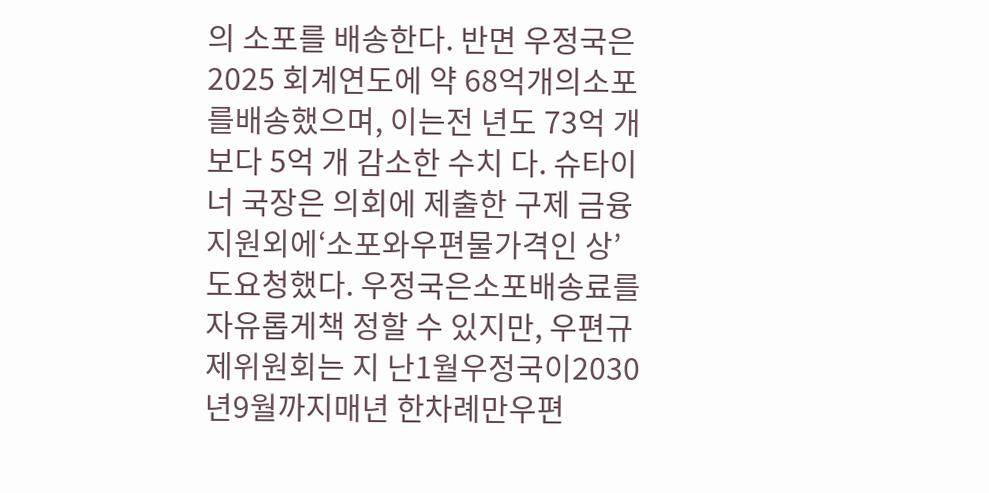의 소포를 배송한다. 반면 우정국은 2025 회계연도에 약 68억개의소포를배송했으며, 이는전 년도 73억 개보다 5억 개 감소한 수치 다. 슈타이너 국장은 의회에 제출한 구제 금융지원외에‘소포와우편물가격인 상’도요청했다. 우정국은소포배송료를자유롭게책 정할 수 있지만, 우편규제위원회는 지 난1월우정국이2030년9월까지매년 한차례만우편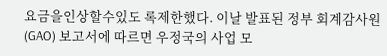요금을인상할수있도 록제한했다. 이날 발표된 정부 회계감사원(GAO) 보고서에 따르면 우정국의 사업 모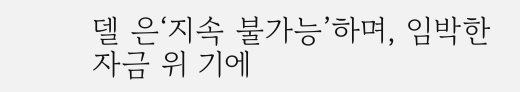델 은‘지속 불가능’하며, 임박한 자금 위 기에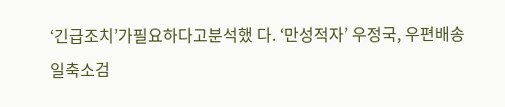‘긴급조치’가필요하다고분석했 다. ‘만성적자’ 우정국, 우편배송일축소검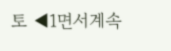토 ◀1면서계속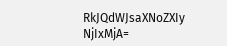RkJQdWJsaXNoZXIy NjIxMjA=